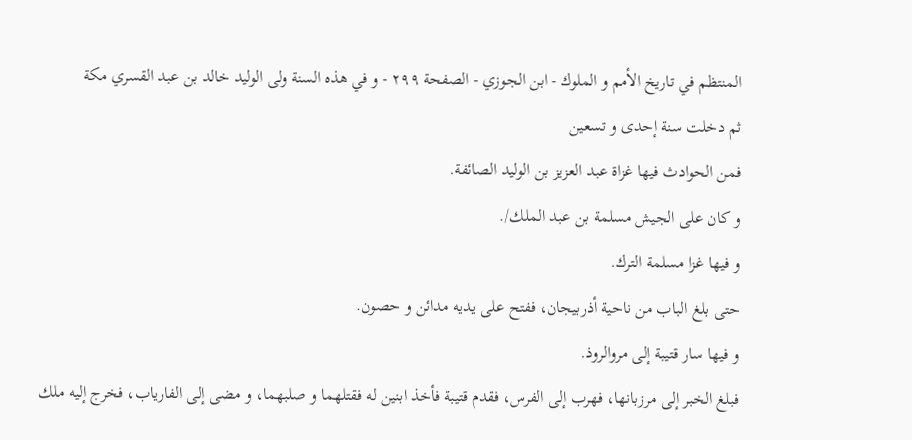المنتظم في تاريخ الأمم و الملوك - ابن الجوزي - الصفحة ٢٩٩ - و في هذه السنة ولى الوليد خالد بن عبد القسري مكة
ثم دخلت سنة إحدى و تسعين
فمن الحوادث فيها غزاة عبد العزيز بن الوليد الصائفة.
و كان على الجيش مسلمة بن عبد الملك/.
و فيها غزا مسلمة الترك.
حتى بلغ الباب من ناحية أذربيجان، ففتح على يديه مدائن و حصون.
و فيها سار قتيبة إلى مروالروذ.
فبلغ الخبر إلى مرزبانها، فهرب إلى الفرس، فقدم قتيبة فأخذ ابنين له فقتلهما و صلبهما، و مضى إلى الفارياب، فخرج إليه ملك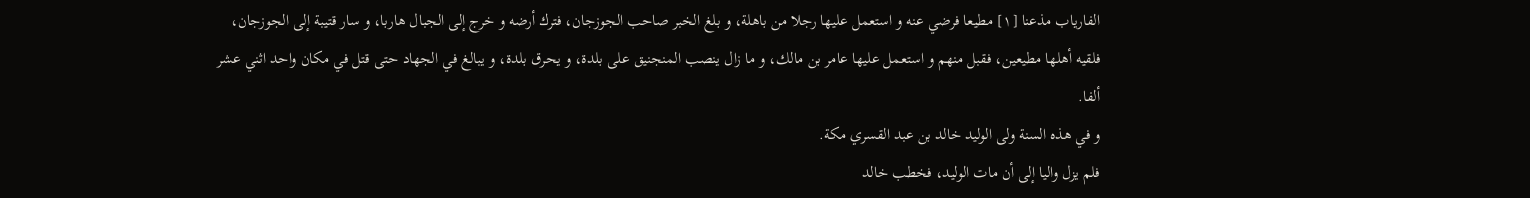الفارياب مذعنا [١] مطيعا فرضي عنه و استعمل عليها رجلا من باهلة، و بلغ الخبر صاحب الجوزجان، فترك أرضه و خرج إلى الجبال هاربا، و سار قتيبة إلى الجوزجان، فلقيه أهلها مطيعين، فقبل منهم و استعمل عليها عامر بن مالك، و ما زال ينصب المنجنيق على بلدة، و يحرق بلدة، و يبالغ في الجهاد حتى قتل في مكان واحد اثني عشر ألفا.
و في هذه السنة ولى الوليد خالد بن عبد القسري مكة.
فلم يزل واليا إلى أن مات الوليد، فخطب خالد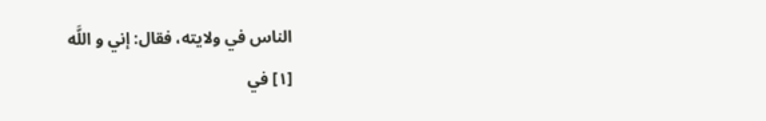الناس في ولايته، فقال: إني و اللَّه
[١] في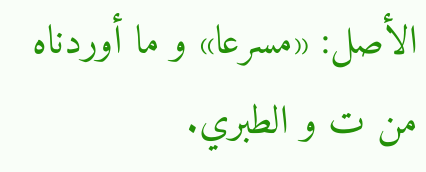الأصل: «مسرعا» و ما أوردناه من ت و الطبري.